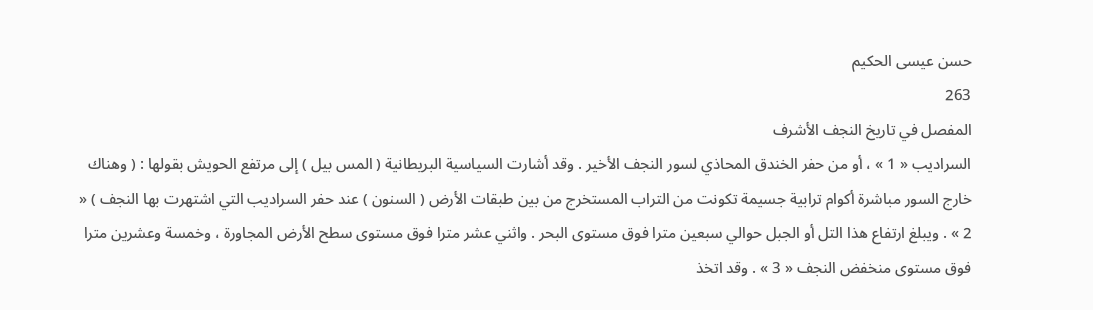حسن عيسى الحكيم
263
المفصل في تاريخ النجف الأشرف
السراديب « 1 » ، أو من حفر الخندق المحاذي لسور النجف الأخير . وقد أشارت السياسية البريطانية ( المس بيل ) إلى مرتفع الحويش بقولها : ( وهناك خارج السور مباشرة أكوام ترابية جسيمة تكونت من التراب المستخرج من بين طبقات الأرض ( السنون ) عند حفر السراديب التي اشتهرت بها النجف ) « 2 » . ويبلغ ارتفاع هذا التل أو الجبل حوالي سبعين مترا فوق مستوى البحر . واثني عشر مترا فوق مستوى سطح الأرض المجاورة ، وخمسة وعشرين مترا فوق مستوى منخفض النجف « 3 » . وقد اتخذ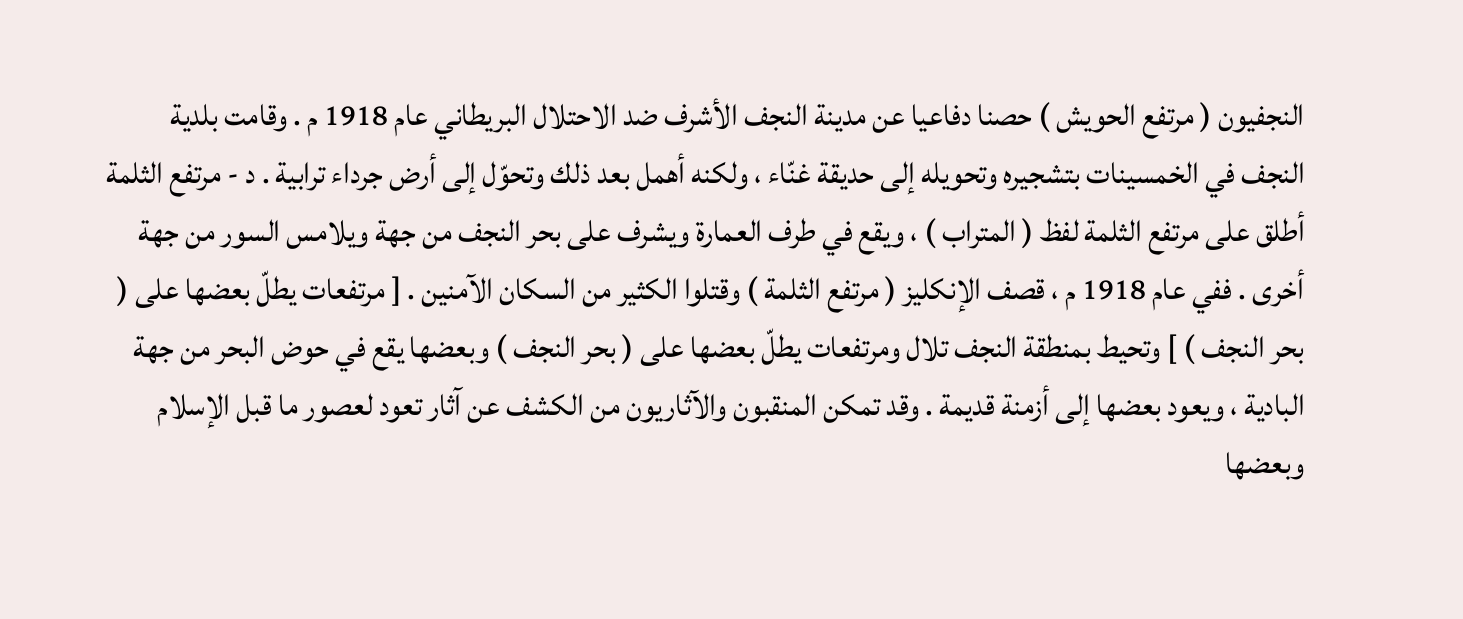النجفيون ( مرتفع الحويش ) حصنا دفاعيا عن مدينة النجف الأشرف ضد الاحتلال البريطاني عام 1918 م . وقامت بلدية النجف في الخمسينات بتشجيره وتحويله إلى حديقة غنّاء ، ولكنه أهمل بعد ذلك وتحوّل إلى أرض جرداء ترابية . د - مرتفع الثلمة أطلق على مرتفع الثلمة لفظ ( المتراب ) ، ويقع في طرف العمارة ويشرف على بحر النجف من جهة ويلامس السور من جهة أخرى . ففي عام 1918 م ، قصف الإنكليز ( مرتفع الثلمة ) وقتلوا الكثير من السكان الآمنين . [ مرتفعات يطلّ بعضها على ( بحر النجف ) ] وتحيط بمنطقة النجف تلال ومرتفعات يطلّ بعضها على ( بحر النجف ) وبعضها يقع في حوض البحر من جهة البادية ، ويعود بعضها إلى أزمنة قديمة . وقد تمكن المنقبون والآثاريون من الكشف عن آثار تعود لعصور ما قبل الإسلام وبعضها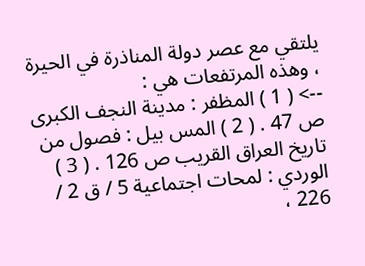يلتقي مع عصر دولة المناذرة في الحيرة ، وهذه المرتفعات هي :
--> ( 1 ) المظفر : مدينة النجف الكبرى ص 47 . ( 2 ) المس بيل : فصول من تاريخ العراق القريب ص 126 . ( 3 ) الوردي : لمحات اجتماعية 5 / ق 2 / 226 ،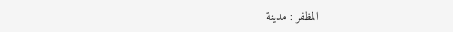المظفر : مدينة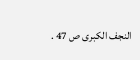النجف الكبرى ص 47 .